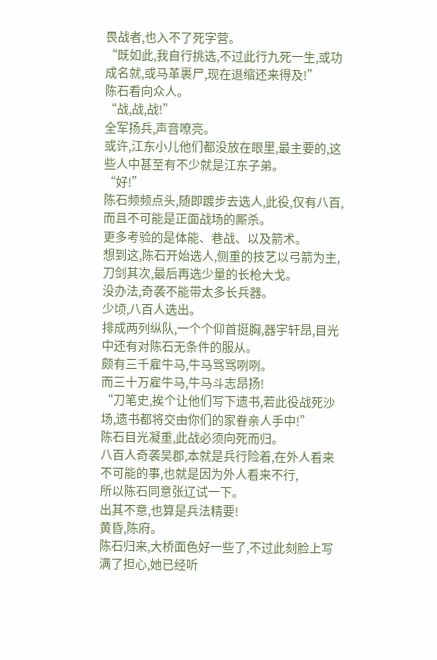畏战者,也入不了死字营。
“既如此,我自行挑选,不过此行九死一生,或功成名就,或马革裹尸,现在退缩还来得及!”
陈石看向众人。
“战,战,战!”
全军扬兵,声音嘹亮。
或许,江东小儿他们都没放在眼里,最主要的,这些人中甚至有不少就是江东子弟。
“好!”
陈石频频点头,随即踱步去选人,此役,仅有八百,而且不可能是正面战场的厮杀。
更多考验的是体能、巷战、以及箭术。
想到这,陈石开始选人,侧重的技艺以弓箭为主,刀剑其次,最后再选少量的长枪大戈。
没办法,奇袭不能带太多长兵器。
少顷,八百人选出。
排成两列纵队,一个个仰首挺胸,器宇轩昂,目光中还有对陈石无条件的服从。
颇有三千雇牛马,牛马骂骂咧咧。
而三十万雇牛马,牛马斗志昂扬!
“刀笔史,挨个让他们写下遗书,若此役战死沙场,遗书都将交由你们的家眷亲人手中!”
陈石目光凝重,此战必须向死而归。
八百人奇袭吴郡,本就是兵行险着,在外人看来不可能的事,也就是因为外人看来不行,
所以陈石同意张辽试一下。
出其不意,也算是兵法精要!
黄昏,陈府。
陈石归来,大桥面色好一些了,不过此刻脸上写满了担心,她已经听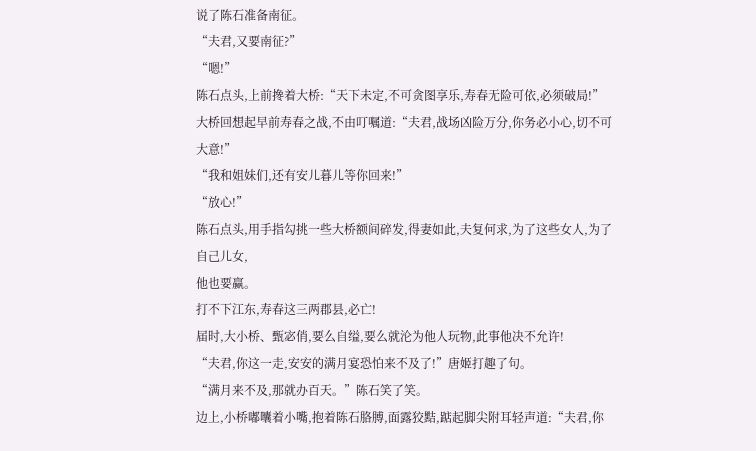说了陈石准备南征。
“夫君,又要南征?”
“嗯!”
陈石点头,上前搀着大桥:“天下未定,不可贪图享乐,寿春无险可依,必须破局!”
大桥回想起早前寿春之战,不由叮嘱道:“夫君,战场凶险万分,你务必小心,切不可大意!”
“我和姐妹们,还有安儿暮儿等你回来!”
“放心!”
陈石点头,用手指勾挑一些大桥额间碎发,得妻如此,夫复何求,为了这些女人,为了自己儿女,
他也要赢。
打不下江东,寿春这三两郡县,必亡!
届时,大小桥、甄宓俏,要么自缢,要么就沦为他人玩物,此事他决不允许!
“夫君,你这一走,安安的满月宴恐怕来不及了!”唐姬打趣了句。
“满月来不及,那就办百天。”陈石笑了笑。
边上,小桥嘟囔着小嘴,抱着陈石胳膊,面露狡黠,踮起脚尖附耳轻声道:“夫君,你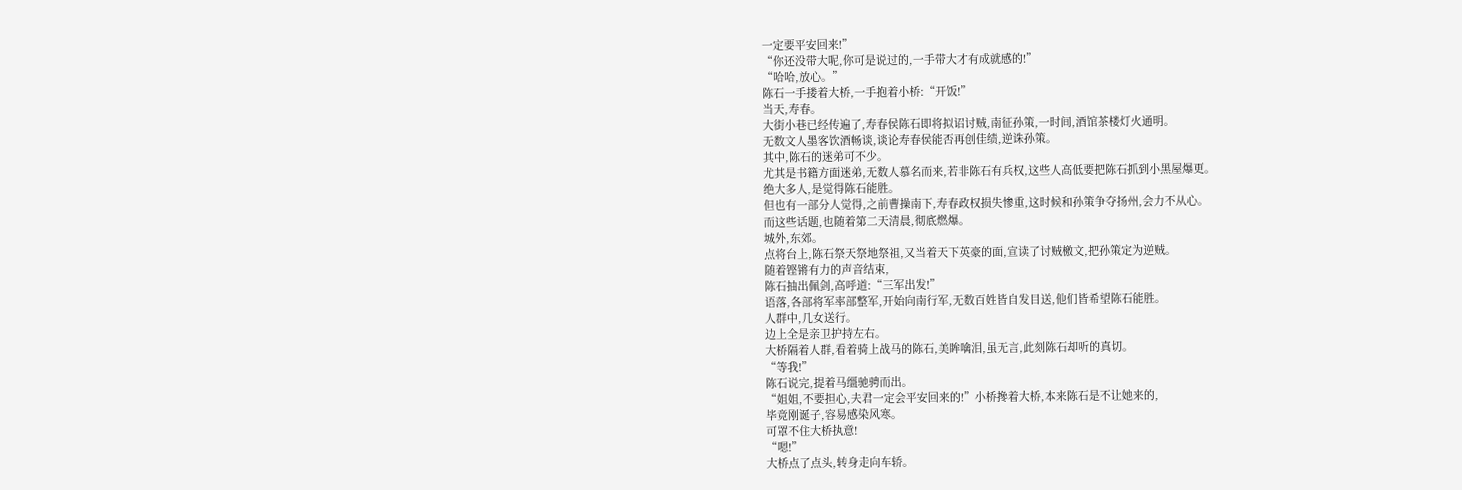一定要平安回来!”
“你还没带大呢,你可是说过的,一手带大才有成就感的!”
“哈哈,放心。”
陈石一手搂着大桥,一手抱着小桥:“开饭!”
当天,寿春。
大街小巷已经传遍了,寿春侯陈石即将拟诏讨贼,南征孙策,一时间,酒馆茶楼灯火通明。
无数文人墨客饮酒畅谈,谈论寿春侯能否再创佳绩,逆诛孙策。
其中,陈石的迷弟可不少。
尤其是书籍方面迷弟,无数人慕名而来,若非陈石有兵权,这些人高低要把陈石抓到小黑屋爆更。
绝大多人,是觉得陈石能胜。
但也有一部分人觉得,之前曹操南下,寿春政权损失惨重,这时候和孙策争夺扬州,会力不从心。
而这些话题,也随着第二天清晨,彻底燃爆。
城外,东郊。
点将台上,陈石祭天祭地祭祖,又当着天下英豪的面,宣读了讨贼檄文,把孙策定为逆贼。
随着铿锵有力的声音结束,
陈石抽出佩剑,高呼道:“三军出发!”
语落,各部将军率部整军,开始向南行军,无数百姓皆自发目送,他们皆希望陈石能胜。
人群中,几女送行。
边上全是亲卫护持左右。
大桥隔着人群,看着骑上战马的陈石,美眸噙泪,虽无言,此刻陈石却听的真切。
“等我!”
陈石说完,提着马缰驰骋而出。
“姐姐,不要担心,夫君一定会平安回来的!”小桥搀着大桥,本来陈石是不让她来的,
毕竟刚诞子,容易感染风寒。
可罩不住大桥执意!
“嗯!”
大桥点了点头,转身走向车轿。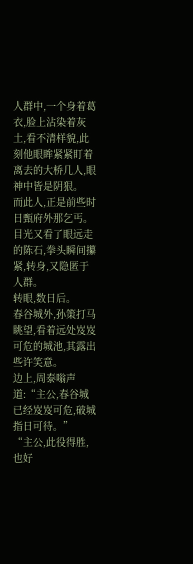人群中,一个身着葛衣,脸上沾染着灰土,看不清样貌,此刻他眼眸紧紧盯着离去的大桥几人,眼神中皆是阴狠。
而此人,正是前些时日甄府外那乞丐。
目光又看了眼远走的陈石,拳头瞬间攥紧,转身,又隐匿于人群。
转眼,数日后。
春谷城外,孙策打马眺望,看着远处岌岌可危的城池,其露出些许笑意。
边上,周泰嗡声道:“主公,春谷城已经岌岌可危,破城指日可待。”
“主公,此役得胜,也好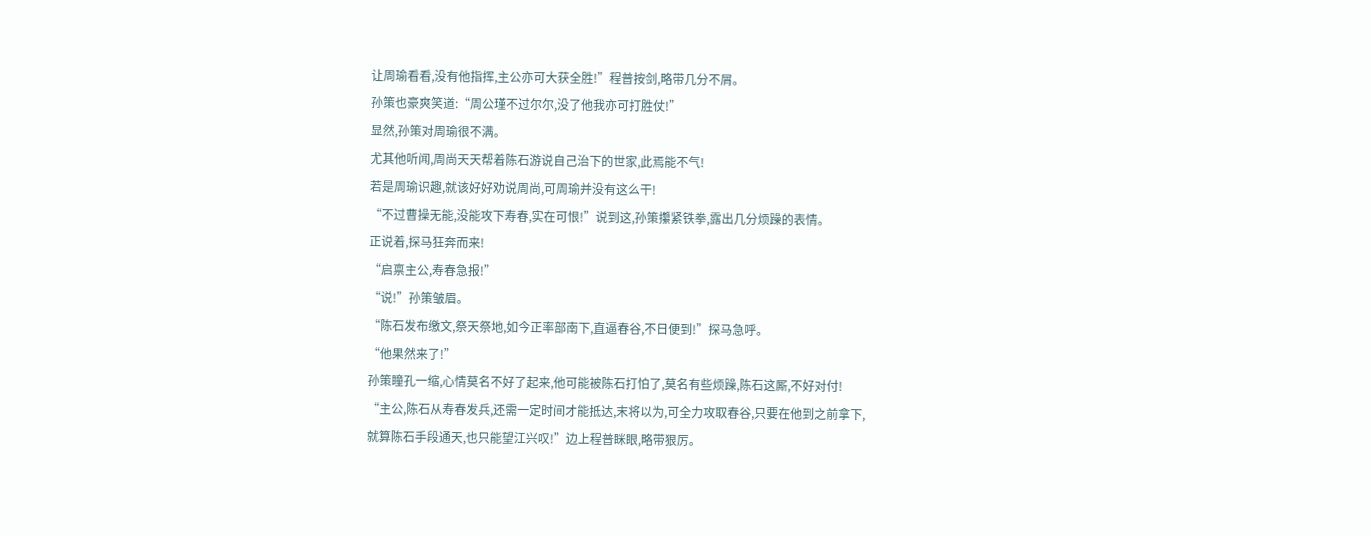让周瑜看看,没有他指挥,主公亦可大获全胜!”程普按剑,略带几分不屑。
孙策也豪爽笑道:“周公瑾不过尔尔,没了他我亦可打胜仗!”
显然,孙策对周瑜很不满。
尤其他听闻,周尚天天帮着陈石游说自己治下的世家,此焉能不气!
若是周瑜识趣,就该好好劝说周尚,可周瑜并没有这么干!
“不过曹操无能,没能攻下寿春,实在可恨!”说到这,孙策攥紧铁拳,露出几分烦躁的表情。
正说着,探马狂奔而来!
“启禀主公,寿春急报!”
“说!”孙策皱眉。
“陈石发布缴文,祭天祭地,如今正率部南下,直逼春谷,不日便到!”探马急呼。
“他果然来了!”
孙策瞳孔一缩,心情莫名不好了起来,他可能被陈石打怕了,莫名有些烦躁,陈石这厮,不好对付!
“主公,陈石从寿春发兵,还需一定时间才能抵达,末将以为,可全力攻取春谷,只要在他到之前拿下,
就算陈石手段通天,也只能望江兴叹!”边上程普眯眼,略带狠厉。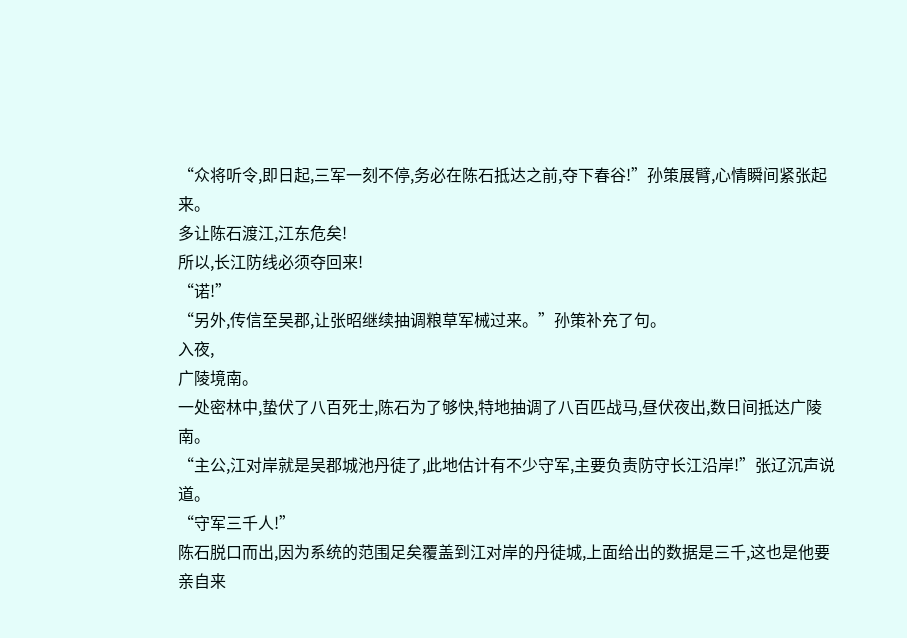“众将听令,即日起,三军一刻不停,务必在陈石抵达之前,夺下春谷!”孙策展臂,心情瞬间紧张起来。
多让陈石渡江,江东危矣!
所以,长江防线必须夺回来!
“诺!”
“另外,传信至吴郡,让张昭继续抽调粮草军械过来。”孙策补充了句。
入夜,
广陵境南。
一处密林中,蛰伏了八百死士,陈石为了够快,特地抽调了八百匹战马,昼伏夜出,数日间抵达广陵南。
“主公,江对岸就是吴郡城池丹徒了,此地估计有不少守军,主要负责防守长江沿岸!”张辽沉声说道。
“守军三千人!”
陈石脱口而出,因为系统的范围足矣覆盖到江对岸的丹徒城,上面给出的数据是三千,这也是他要亲自来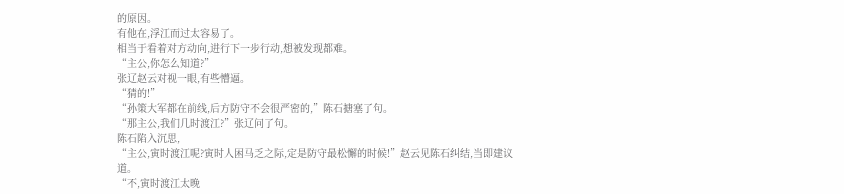的原因。
有他在,浮江而过太容易了。
相当于看着对方动向,进行下一步行动,想被发现都难。
“主公,你怎么知道?”
张辽赵云对视一眼,有些懵逼。
“猜的!”
“孙策大军都在前线,后方防守不会很严密的,”陈石搪塞了句。
“那主公,我们几时渡江?”张辽问了句。
陈石陷入沉思,
“主公,寅时渡江呢?寅时人困马乏之际,定是防守最松懈的时候!”赵云见陈石纠结,当即建议道。
“不,寅时渡江太晚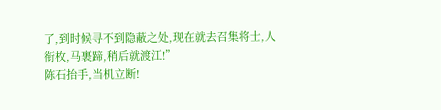了,到时候寻不到隐蔽之处,现在就去召集将士,人衔枚,马裹蹄,稍后就渡江!”
陈石抬手,当机立断!